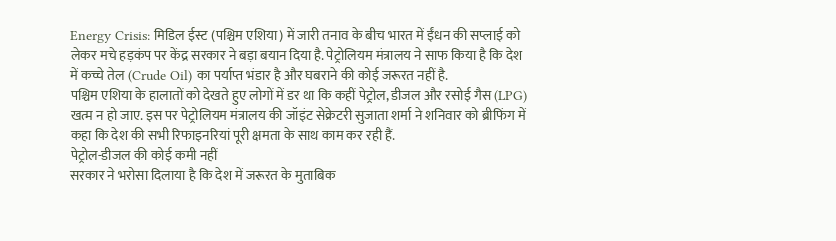Energy Crisis: मिडिल ईस्ट (पश्चिम एशिया) में जारी तनाव के बीच भारत में ईंधन की सप्लाई को लेकर मचे हड़कंप पर केंद्र सरकार ने बड़ा बयान दिया है. पेट्रोलियम मंत्रालय ने साफ किया है कि देश में कच्चे तेल (Crude Oil) का पर्याप्त भंडार है और घबराने की कोई जरूरत नहीं है.
पश्चिम एशिया के हालातों को देखते हुए लोगों में डर था कि कहीं पेट्रोल, डीजल और रसोई गैस (LPG) खत्म न हो जाए. इस पर पेट्रोलियम मंत्रालय की जॉइंट सेक्रेटरी सुजाता शर्मा ने शनिवार को ब्रीफिंग में कहा कि देश की सभी रिफाइनरियां पूरी क्षमता के साथ काम कर रही हैं.
पेट्रोल-डीजल की कोई कमी नहीं
सरकार ने भरोसा दिलाया है कि देश में जरूरत के मुताबिक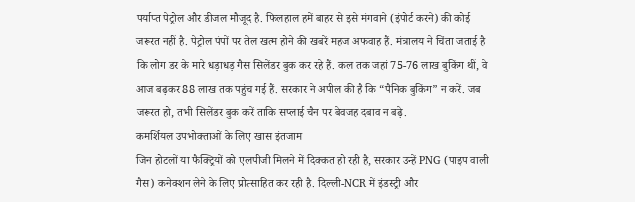पर्याप्त पेट्रोल और डीजल मौजूद है. फिलहाल हमें बाहर से इसे मंगवाने (इंपोर्ट करने) की कोई जरूरत नहीं है. पेट्रोल पंपों पर तेल खत्म होने की खबरें महज अफवाह हैं. मंत्रालय ने चिंता जताई है कि लोग डर के मारे धड़ाधड़ गैस सिलेंडर बुक कर रहे हैं. कल तक जहां 75-76 लाख बुकिंग थीं, वे आज बढ़कर 88 लाख तक पहुंच गई हैं. सरकार ने अपील की है कि “पैनिक बुकिंग” न करें. जब जरूरत हो, तभी सिलेंडर बुक करें ताकि सप्लाई चैन पर बेवजह दबाव न बढ़े.
कमर्शियल उपभोक्ताओं के लिए खास इंतजाम
जिन होटलों या फैक्ट्रियों को एलपीजी मिलने में दिक्कत हो रही है, सरकार उन्हें PNG (पाइप वाली गैस) कनेक्शन लेने के लिए प्रोत्साहित कर रही है. दिल्ली-NCR में इंडस्ट्री और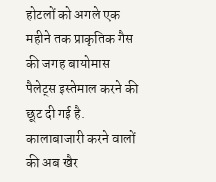होटलों को अगले एक महीने तक प्राकृतिक गैस की जगह बायोमास पैलेट्स इस्तेमाल करने की छूट दी गई है.
कालाबाजारी करने वालों की अब खैर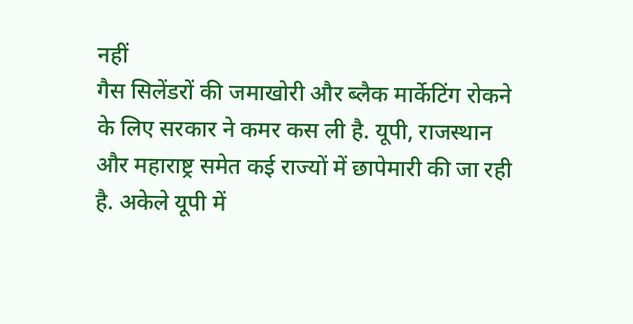नहीं
गैस सिलेंडरों की जमाखोरी और ब्लैक मार्केटिंग रोकने के लिए सरकार ने कमर कस ली है. यूपी, राजस्थान और महाराष्ट्र समेत कई राज्यों में छापेमारी की जा रही है. अकेले यूपी में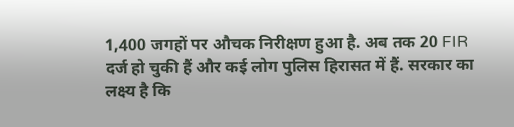1,400 जगहों पर औचक निरीक्षण हुआ है. अब तक 20 FIR दर्ज हो चुकी हैं और कई लोग पुलिस हिरासत में हैं. सरकार का लक्ष्य है कि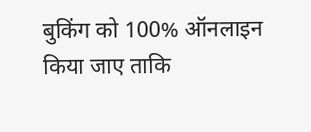बुकिंग को 100% ऑनलाइन किया जाए ताकि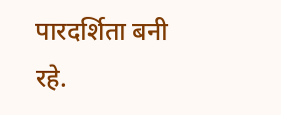पारदर्शिता बनी रहे.